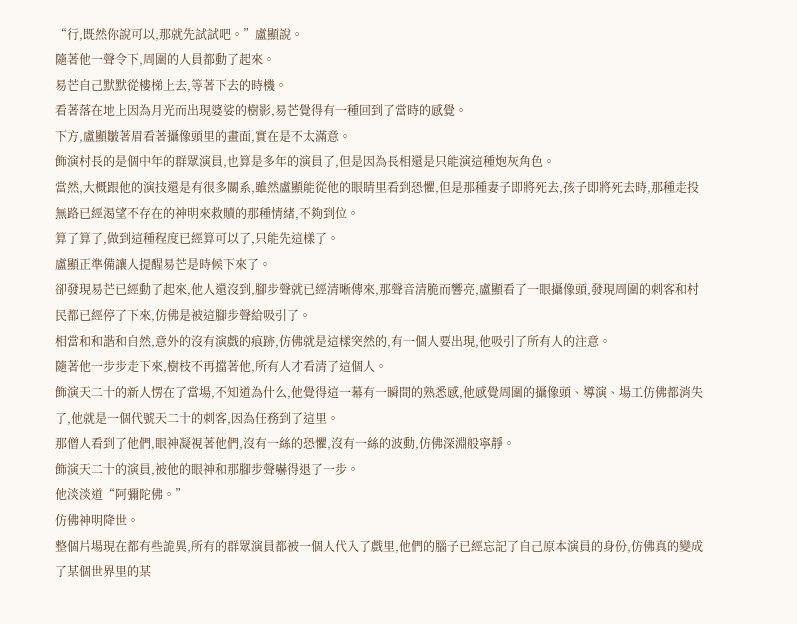“行,既然你說可以,那就先試試吧。”盧顯說。
隨著他一聲令下,周圍的人員都動了起來。
易芒自己默默從樓梯上去,等著下去的時機。
看著落在地上因為月光而出現婆娑的樹影,易芒覺得有一種回到了當時的感覺。
下方,盧顯皺著眉看著攝像頭里的畫面,實在是不太滿意。
飾演村長的是個中年的群眾演員,也算是多年的演員了,但是因為長相還是只能演這種炮灰角色。
當然,大概跟他的演技還是有很多關系,雖然盧顯能從他的眼睛里看到恐懼,但是那種妻子即將死去,孩子即將死去時,那種走投無路已經渴望不存在的神明來救贖的那種情緒,不夠到位。
算了算了,做到這種程度已經算可以了,只能先這樣了。
盧顯正準備讓人提醒易芒是時候下來了。
卻發現易芒已經動了起來,他人還沒到,腳步聲就已經清晰傳來,那聲音清脆而響亮,盧顯看了一眼攝像頭,發現周圍的刺客和村民都已經停了下來,仿佛是被這腳步聲給吸引了。
相當和和諧和自然,意外的沒有演戲的痕跡,仿佛就是這樣突然的,有一個人要出現,他吸引了所有人的注意。
隨著他一步步走下來,樹枝不再擋著他,所有人才看清了這個人。
飾演天二十的新人愣在了當場,不知道為什么,他覺得這一幕有一瞬間的熟悉感,他感覺周圍的攝像頭、導演、場工仿佛都消失了,他就是一個代號天二十的刺客,因為任務到了這里。
那僧人看到了他們,眼神凝視著他們,沒有一絲的恐懼,沒有一絲的波動,仿佛深淵般寧靜。
飾演天二十的演員,被他的眼神和那腳步聲嚇得退了一步。
他淡淡道“阿彌陀佛。”
仿佛神明降世。
整個片場現在都有些詭異,所有的群眾演員都被一個人代入了戲里,他們的腦子已經忘記了自己原本演員的身份,仿佛真的變成了某個世界里的某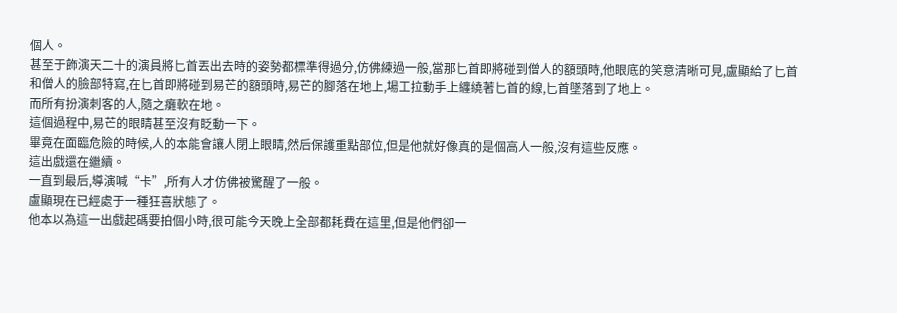個人。
甚至于飾演天二十的演員將匕首丟出去時的姿勢都標準得過分,仿佛練過一般,當那匕首即將碰到僧人的額頭時,他眼底的笑意清晰可見,盧顯給了匕首和僧人的臉部特寫,在匕首即將碰到易芒的額頭時,易芒的腳落在地上,場工拉動手上纏繞著匕首的線,匕首墜落到了地上。
而所有扮演刺客的人,隨之癱軟在地。
這個過程中,易芒的眼睛甚至沒有眨動一下。
畢竟在面臨危險的時候,人的本能會讓人閉上眼睛,然后保護重點部位,但是他就好像真的是個高人一般,沒有這些反應。
這出戲還在繼續。
一直到最后,導演喊“卡”,所有人才仿佛被驚醒了一般。
盧顯現在已經處于一種狂喜狀態了。
他本以為這一出戲起碼要拍個小時,很可能今天晚上全部都耗費在這里,但是他們卻一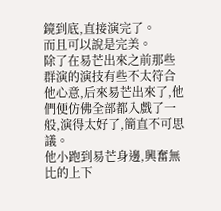鏡到底,直接演完了。
而且可以說是完美。
除了在易芒出來之前那些群演的演技有些不太符合他心意,后來易芒出來了,他們便仿佛全部都入戲了一般,演得太好了,簡直不可思議。
他小跑到易芒身邊,興奮無比的上下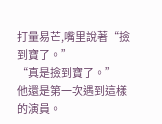打量易芒,嘴里說著“撿到寶了。”
“真是撿到寶了。”
他還是第一次遇到這樣的演員。